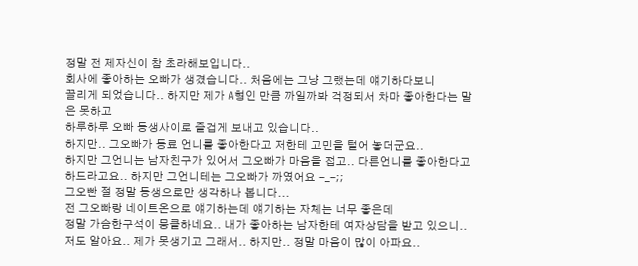정말 전 제자신이 참 초라해보입니다..
회사에 좋아하는 오빠가 생겼습니다.. 처음에는 그냥 그랬는데 얘기하다보니
끌리게 되었습니다.. 하지만 제가 A형인 만큼 까일까봐 걱정되서 차마 좋아한다는 말은 못하고
하루하루 오빠 동생사이로 즐겁게 보내고 있습니다..
하지만.. 그오빠가 동료 언니를 좋아한다고 저한테 고민을 털어 놓더군요..
하지만 그언니는 남자친구가 있어서 그오빠가 마음을 접고.. 다른언니를 좋아한다고
하드라고요.. 하지만 그언니테는 그오빠가 까였어요 -_-;;
그오빤 절 정말 동생으로만 생각하나 봅니다...
전 그오빠랑 네이트온으로 얘기하는데 얘기하는 자체는 너무 좋은데
정말 가슴한구석이 뭉클하네요.. 내가 좋아하는 남자한테 여자상담을 받고 있으니..
저도 알아요.. 제가 못생기고 그래서.. 하지만.. 정말 마음이 많이 아파요..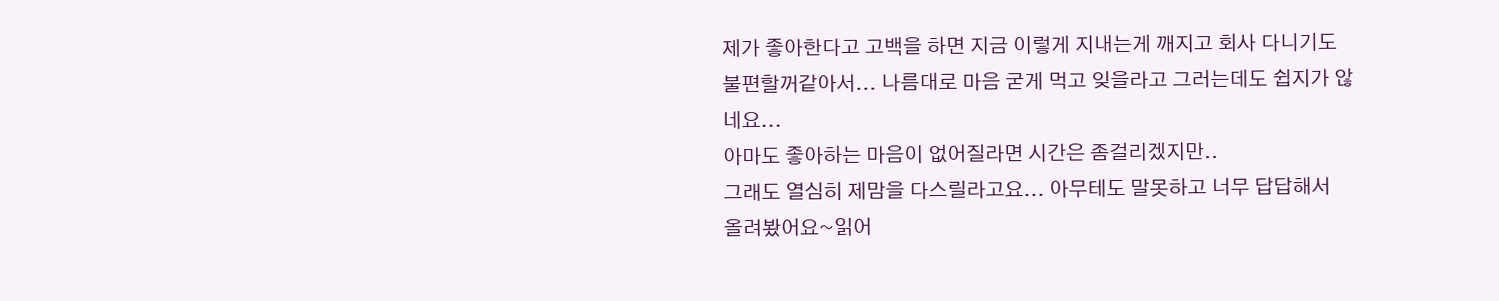제가 좋아한다고 고백을 하면 지금 이렇게 지내는게 깨지고 회사 다니기도
불편할꺼같아서... 나름대로 마음 굳게 먹고 잊을라고 그러는데도 쉽지가 않네요...
아마도 좋아하는 마음이 없어질라면 시간은 좀걸리겠지만..
그래도 열심히 제맘을 다스릴라고요... 아무테도 말못하고 너무 답답해서
올려봤어요~읽어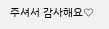주셔서 감사해요♡